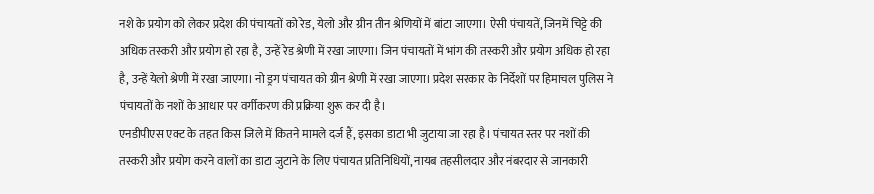नशे के प्रयोग को लेकर प्रदेश की पंचायतों को रेड, येलो और ग्रीन तीन श्रेणियों में बांटा जाएगा। ऐसी पंचायतें, जिनमें चिट्टे की अधिक तस्करी और प्रयोग हो रहा है, उन्हें रेड श्रेणी में रखा जाएगा। जिन पंचायतों में भांग की तस्करी और प्रयोग अधिक हो रहा है, उन्हें येलो श्रेणी में रखा जाएगा। नो ड्रग पंचायत को ग्रीन श्रेणी में रखा जाएगा। प्रदेश सरकार के निर्देशों पर हिमाचल पुलिस ने पंचायतों के नशों के आधार पर वर्गीकरण की प्रक्रिया शुरू कर दी है।
एनडीपीएस एक्ट के तहत किस जिले में कितने मामले दर्ज हैं, इसका डाटा भी जुटाया जा रहा है। पंचायत स्तर पर नशों की तस्करी और प्रयोग करने वालों का डाटा जुटाने के लिए पंचायत प्रतिनिधियों, नायब तहसीलदार और नंबरदार से जानकारी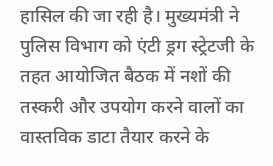हासिल की जा रही है। मुख्यमंत्री ने पुलिस विभाग को एंटी ड्रग स्ट्रेटजी के तहत आयोजित बैठक में नशों की तस्करी और उपयोग करने वालों का वास्तविक डाटा तैयार करने के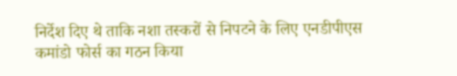निर्देश दिए थे ताकि नशा तस्करों से निपटने के लिए एनडीपीएस कमांडो फोर्स का गठन किया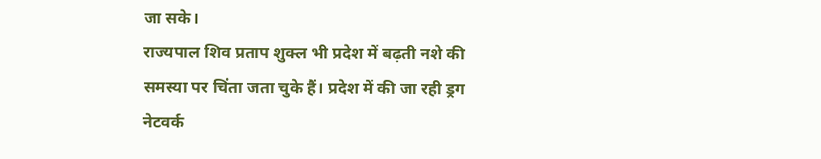जा सके।
राज्यपाल शिव प्रताप शुक्ल भी प्रदेश में बढ़ती नशे की समस्या पर चिंता जता चुके हैं। प्रदेश में की जा रही ड्रग नेटवर्क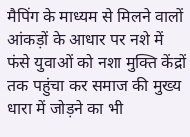मैपिंग के माध्यम से मिलने वालों आंकड़ों के आधार पर नशे में फंसे युवाओं को नशा मुक्ति केंद्रों तक पहुंचा कर समाज की मुख्य धारा में जोड़ने का भी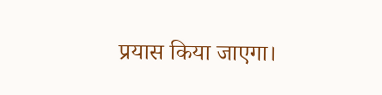प्रयास किया जाएगा।